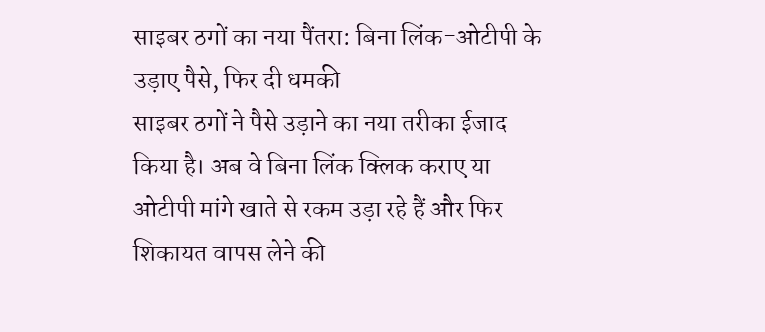साइबर ठगों का नया पैंतरा: बिना लिंक-ओटीपी के उड़ाए पैसे, फिर दी धमकी
साइबर ठगों ने पैसे उड़ाने का नया तरीका ईजाद किया है। अब वे बिना लिंक क्लिक कराए या ओटीपी मांगे खाते से रकम उड़ा रहे हैं और फिर शिकायत वापस लेने की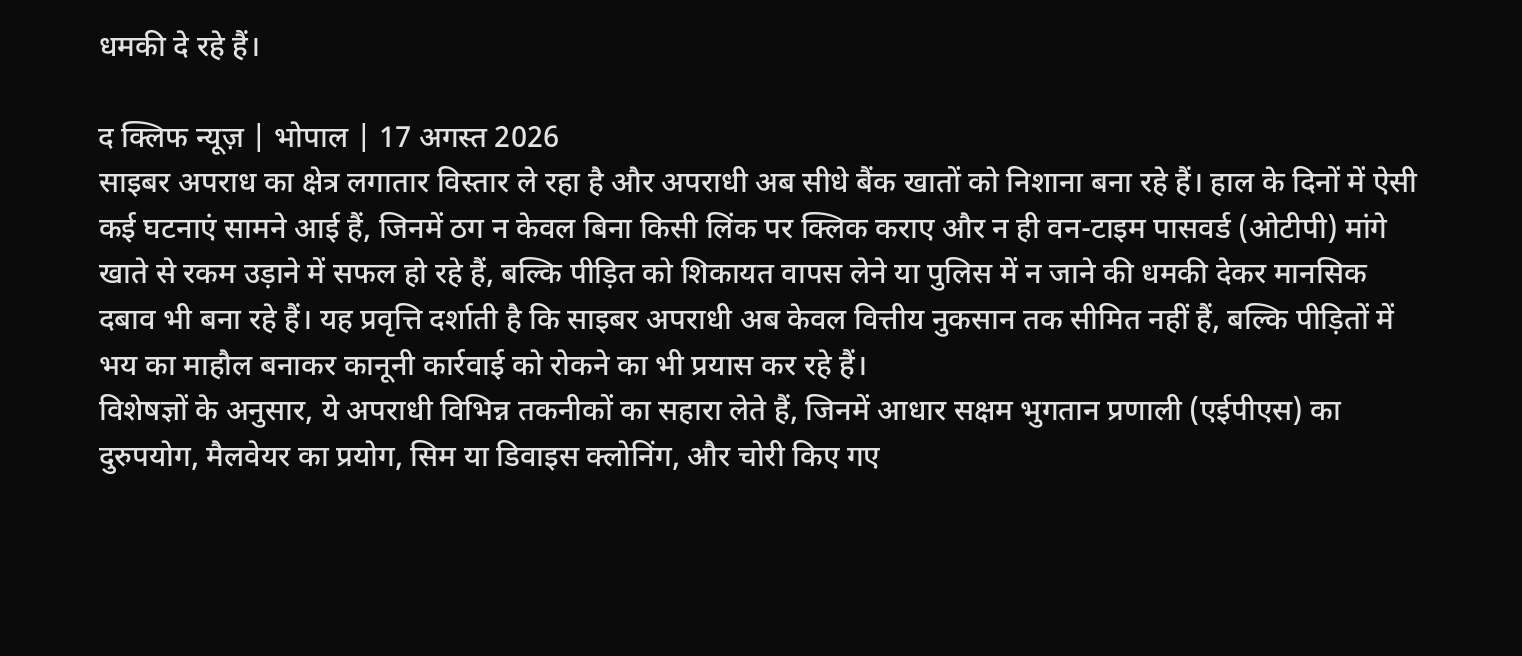धमकी दे रहे हैं।

द क्लिफ न्यूज़ | भोपाल | 17 अगस्त 2026
साइबर अपराध का क्षेत्र लगातार विस्तार ले रहा है और अपराधी अब सीधे बैंक खातों को निशाना बना रहे हैं। हाल के दिनों में ऐसी कई घटनाएं सामने आई हैं, जिनमें ठग न केवल बिना किसी लिंक पर क्लिक कराए और न ही वन-टाइम पासवर्ड (ओटीपी) मांगे खाते से रकम उड़ाने में सफल हो रहे हैं, बल्कि पीड़ित को शिकायत वापस लेने या पुलिस में न जाने की धमकी देकर मानसिक दबाव भी बना रहे हैं। यह प्रवृत्ति दर्शाती है कि साइबर अपराधी अब केवल वित्तीय नुकसान तक सीमित नहीं हैं, बल्कि पीड़ितों में भय का माहौल बनाकर कानूनी कार्रवाई को रोकने का भी प्रयास कर रहे हैं।
विशेषज्ञों के अनुसार, ये अपराधी विभिन्न तकनीकों का सहारा लेते हैं, जिनमें आधार सक्षम भुगतान प्रणाली (एईपीएस) का दुरुपयोग, मैलवेयर का प्रयोग, सिम या डिवाइस क्लोनिंग, और चोरी किए गए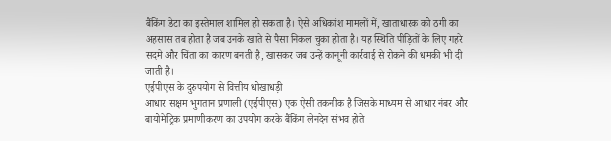बैंकिंग डेटा का इस्तेमाल शामिल हो सकता है। ऐसे अधिकांश मामलों में, खाताधारक को ठगी का अहसास तब होता है जब उनके खाते से पैसा निकल चुका होता है। यह स्थिति पीड़ितों के लिए गहरे सदमे और चिंता का कारण बनती है, खासकर जब उन्हें कानूनी कार्रवाई से रोकने की धमकी भी दी जाती है।
एईपीएस के दुरुपयोग से वित्तीय धोखाधड़ी
आधार सक्षम भुगतान प्रणाली (एईपीएस) एक ऐसी तकनीक है जिसके माध्यम से आधार नंबर और बायोमेट्रिक प्रमाणीकरण का उपयोग करके बैंकिंग लेनदेन संभव होते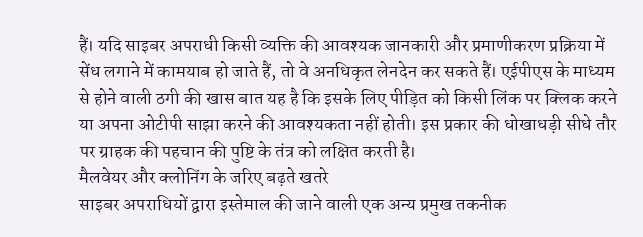हैं। यदि साइबर अपराधी किसी व्यक्ति की आवश्यक जानकारी और प्रमाणीकरण प्रक्रिया में सेंध लगाने में कामयाब हो जाते हैं, तो वे अनधिकृत लेनदेन कर सकते हैं। एईपीएस के माध्यम से होने वाली ठगी की खास बात यह है कि इसके लिए पीड़ित को किसी लिंक पर क्लिक करने या अपना ओटीपी साझा करने की आवश्यकता नहीं होती। इस प्रकार की धोखाधड़ी सीधे तौर पर ग्राहक की पहचान की पुष्टि के तंत्र को लक्षित करती है।
मैलवेयर और क्लोनिंग के जरिए बढ़ते खतरे
साइबर अपराधियों द्वारा इस्तेमाल की जाने वाली एक अन्य प्रमुख तकनीक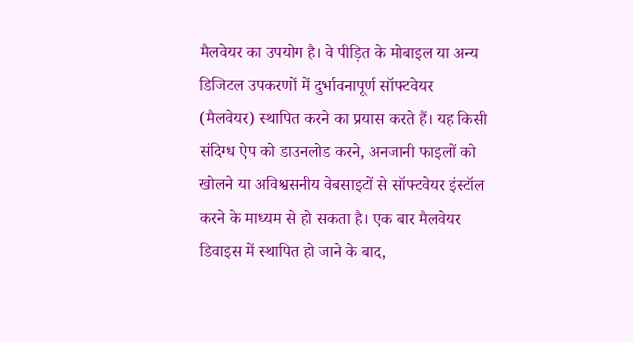मैलवेयर का उपयोग है। वे पीड़ित के मोबाइल या अन्य डिजिटल उपकरणों में दुर्भावनापूर्ण सॉफ्टवेयर (मैलवेयर) स्थापित करने का प्रयास करते हैं। यह किसी संदिग्ध ऐप को डाउनलोड करने, अनजानी फाइलों को खोलने या अविश्वसनीय वेबसाइटों से सॉफ्टवेयर इंस्टॉल करने के माध्यम से हो सकता है। एक बार मैलवेयर डिवाइस में स्थापित हो जाने के बाद,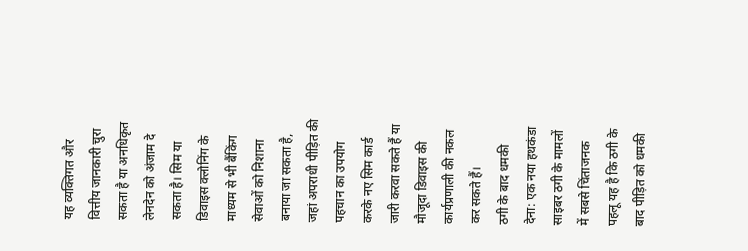यह व्यक्तिगत और वित्तीय जानकारी चुरा सकता है या अनधिकृत लेनदेन को अंजाम दे सकता है। सिम या डिवाइस क्लोनिंग के माध्यम से भी बैंकिंग सेवाओं को निशाना बनाया जा सकता है, जहां अपराधी पीड़ित की पहचान का उपयोग करके नए सिम कार्ड जारी करवा सकते हैं या मौजूदा डिवाइस की कार्यप्रणाली की नकल कर सकते हैं।
ठगी के बाद धमकी देना: एक नया हथकंडा
साइबर ठगी के मामलों में सबसे चिंताजनक पहलू यह है कि ठगी के बाद पीड़ित को धमकी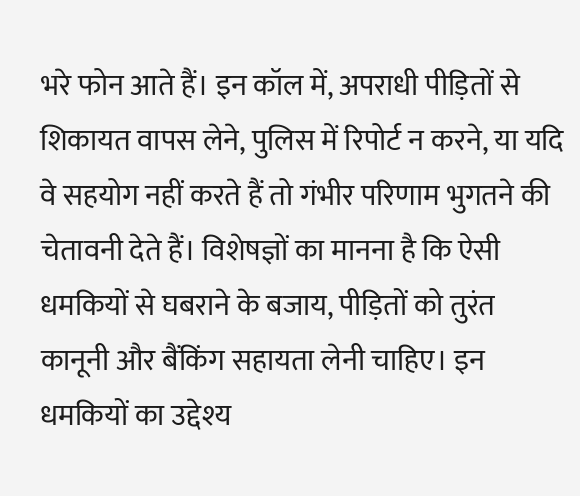भरे फोन आते हैं। इन कॉल में, अपराधी पीड़ितों से शिकायत वापस लेने, पुलिस में रिपोर्ट न करने, या यदि वे सहयोग नहीं करते हैं तो गंभीर परिणाम भुगतने की चेतावनी देते हैं। विशेषज्ञों का मानना है कि ऐसी धमकियों से घबराने के बजाय, पीड़ितों को तुरंत कानूनी और बैंकिंग सहायता लेनी चाहिए। इन धमकियों का उद्देश्य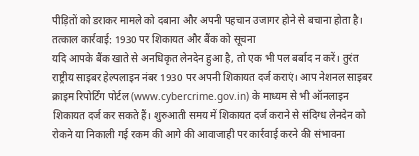पीड़ितों को डराकर मामले को दबाना और अपनी पहचान उजागर होने से बचाना होता है।
तत्काल कार्रवाई: 1930 पर शिकायत और बैंक को सूचना
यदि आपके बैंक खाते से अनधिकृत लेनदेन हुआ है, तो एक भी पल बर्बाद न करें। तुरंत राष्ट्रीय साइबर हेल्पलाइन नंबर 1930 पर अपनी शिकायत दर्ज कराएं। आप नेशनल साइबर क्राइम रिपोर्टिंग पोर्टल (www.cybercrime.gov.in) के माध्यम से भी ऑनलाइन शिकायत दर्ज कर सकते हैं। शुरुआती समय में शिकायत दर्ज कराने से संदिग्ध लेनदेन को रोकने या निकाली गई रकम की आगे की आवाजाही पर कार्रवाई करने की संभावना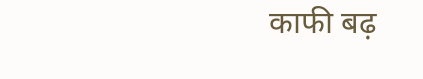काफी बढ़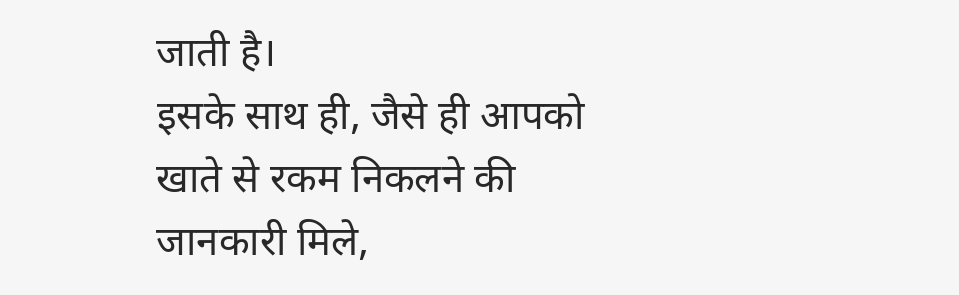जाती है।
इसके साथ ही, जैसे ही आपको खाते से रकम निकलने की जानकारी मिले,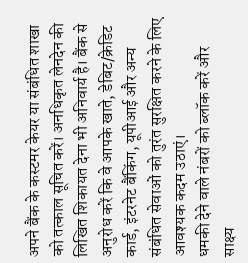अपने बैंक के कस्टमर केयर या संबंधित शाखा को तत्काल सूचित करें। अनधिकृत लेनदेन की लिखित शिकायत देना भी अनिवार्य है। बैंक से अनुरोध करें कि वे आपके खाते, डेबिट/क्रेडिट कार्ड, इंटरनेट बैंकिंग, यूपीआई और अन्य संबंधित सेवाओं को तुरंत सुरक्षित करने के लिए आवश्यक कदम उठाएं।
धमकी देने वाले नंबरों को ब्लॉक करें और साक्ष्य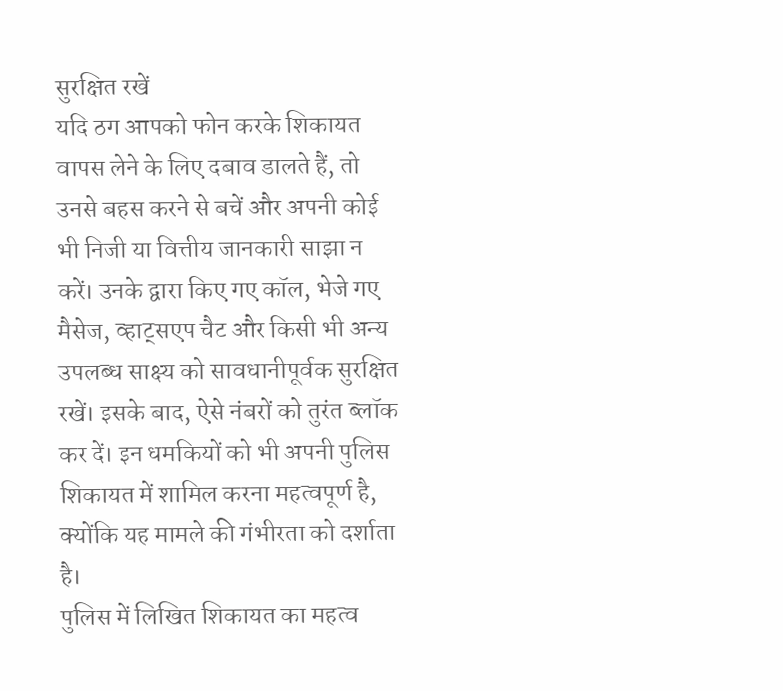सुरक्षित रखें
यदि ठग आपको फोन करके शिकायत वापस लेने के लिए दबाव डालते हैं, तो उनसे बहस करने से बचें और अपनी कोई भी निजी या वित्तीय जानकारी साझा न करें। उनके द्वारा किए गए कॉल, भेजे गए मैसेज, व्हाट्सएप चैट और किसी भी अन्य उपलब्ध साक्ष्य को सावधानीपूर्वक सुरक्षित रखें। इसके बाद, ऐसे नंबरों को तुरंत ब्लॉक कर दें। इन धमकियों को भी अपनी पुलिस शिकायत में शामिल करना महत्वपूर्ण है, क्योंकि यह मामले की गंभीरता को दर्शाता है।
पुलिस में लिखित शिकायत का महत्व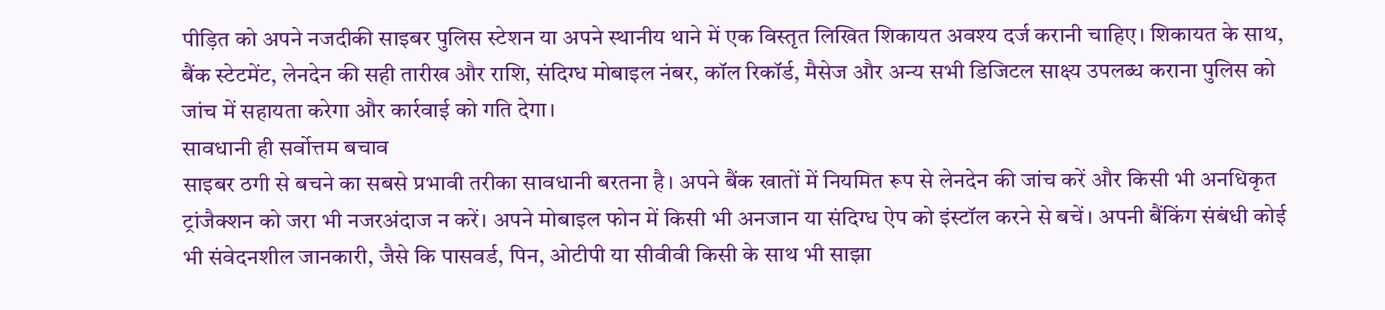पीड़ित को अपने नजदीकी साइबर पुलिस स्टेशन या अपने स्थानीय थाने में एक विस्तृत लिखित शिकायत अवश्य दर्ज करानी चाहिए। शिकायत के साथ, बैंक स्टेटमेंट, लेनदेन की सही तारीख और राशि, संदिग्ध मोबाइल नंबर, कॉल रिकॉर्ड, मैसेज और अन्य सभी डिजिटल साक्ष्य उपलब्ध कराना पुलिस को जांच में सहायता करेगा और कार्रवाई को गति देगा।
सावधानी ही सर्वोत्तम बचाव
साइबर ठगी से बचने का सबसे प्रभावी तरीका सावधानी बरतना है। अपने बैंक खातों में नियमित रूप से लेनदेन की जांच करें और किसी भी अनधिकृत ट्रांजैक्शन को जरा भी नजरअंदाज न करें। अपने मोबाइल फोन में किसी भी अनजान या संदिग्ध ऐप को इंस्टॉल करने से बचें। अपनी बैंकिंग संबंधी कोई भी संवेदनशील जानकारी, जैसे कि पासवर्ड, पिन, ओटीपी या सीवीवी किसी के साथ भी साझा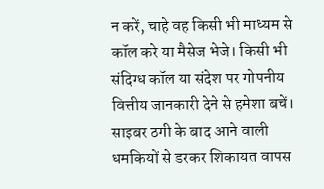न करें, चाहे वह किसी भी माध्यम से कॉल करे या मैसेज भेजे। किसी भी संदिग्ध कॉल या संदेश पर गोपनीय वित्तीय जानकारी देने से हमेशा बचें।
साइबर ठगी के बाद आने वाली धमकियों से डरकर शिकायत वापस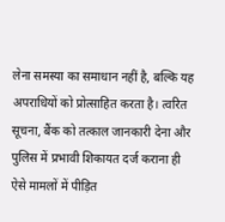लेना समस्या का समाधान नहीं है, बल्कि यह अपराधियों को प्रोत्साहित करता है। त्वरित सूचना, बैंक को तत्काल जानकारी देना और पुलिस में प्रभावी शिकायत दर्ज कराना ही ऐसे मामलों में पीड़ित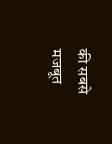की सबसे मजबूत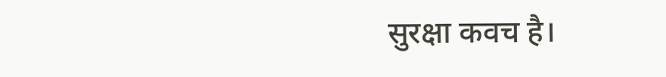सुरक्षा कवच है।